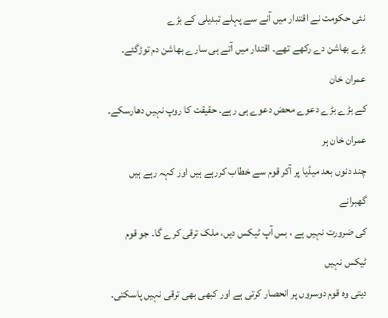نئی حکومت نے اقتدار میں آنے سے پہلے تبدیلی کے بڑے
بڑے بھاشن دے رکھے تھے۔ اقتدار میں آتے ہی سارے بھاشن دم توڑگئے۔ عمران خان
کے بڑے بڑے دعوے محض دعوے ہی رہے۔ حقیقت کا روپ نہیں دھارسکے۔ عمران خان ہر
چند دنوں بعد میڈیا پر آکر قوم سے خطاب کررہے ہیں اور کہہ رہے ہیں گھبرانے
کی ضرورت نہیں ہے ، بس آپ ٹیکس دیں، ملک ترقی کرے گا۔ جو قوم ٹیکس نہیں
دیتی وہ قوم دوسروں پر انحصار کرتی ہے اور کبھی بھی ترقی نہیں پاسکتی۔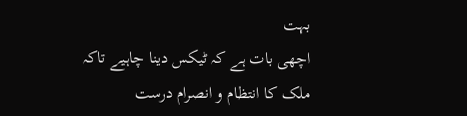بہت
اچھی بات ہے کہ ٹیکس دینا چاہیے تاکہ ملک کا انتظام و انصرام درست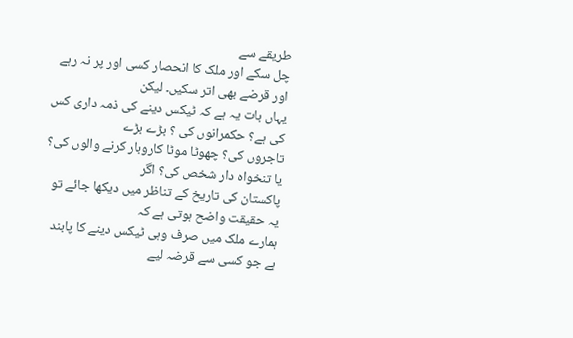طریقے سے
چل سکے اور ملک کا انحصار کسی اور پر نہ رہے اور قرضے بھی اتر سکیں۔ لیکن
یہاں بات یہ ہے کہ ٹیکس دینے کی ذمہ داری کس کی ہے؟ حکمرانوں کی ؟ بڑے بڑے
تاجروں کی؟ چھوٹا موٹا کاروبار کرنے والوں کی؟ یا تنخواہ دار شخص کی؟ اگر
پاکستان کی تاریخ کے تناظر میں دیکھا جائے تو یہ حقیقت واضح ہوتی ہے کہ
ہمارے ملک میں صرف وہی ٹیکس دینے کا پابند ہے جو کسی سے قرضہ لیے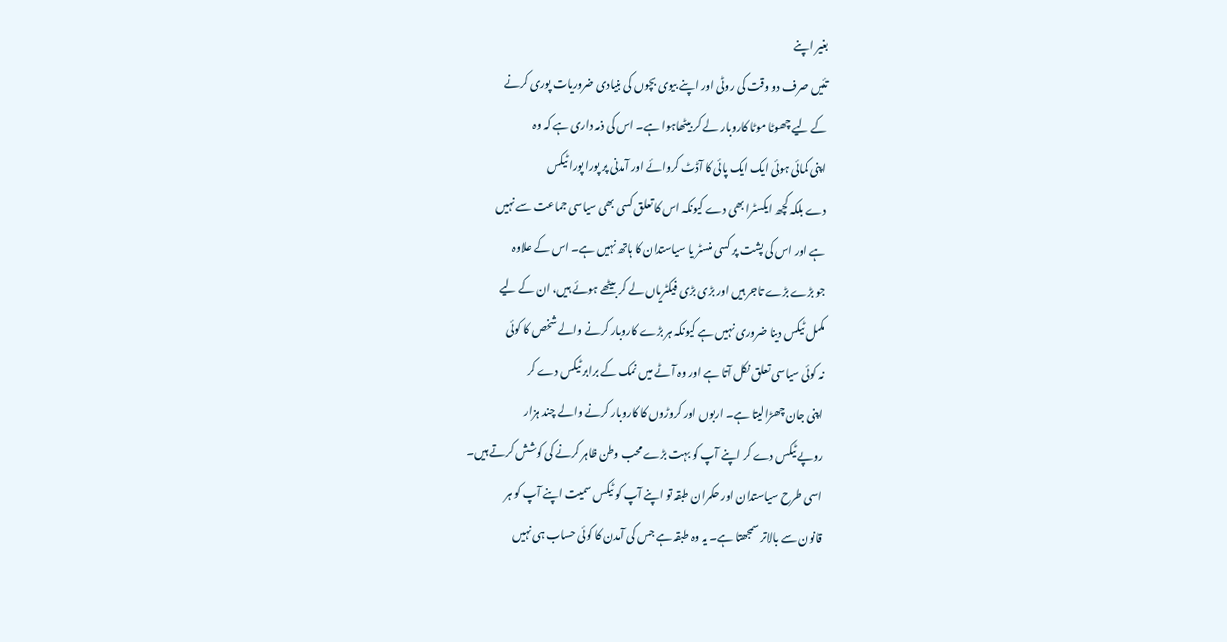بغیر اپنے
تئیں صرف دو وقت کی روٹی اور اپنے بیوی بچوں کی بنیادی ضروریات پوری کرنے
کے لیے چھوٹا موٹا کاروبار لے کر بیٹھاہوا ہے۔ اس کی ذمہ داری ہے کہ وہ
اپنی کمائی ہوئی ایک ایک پائی کا آڈٹ کروائے اور آمدنی پر پورا پورا ٹیکس
دے بلکہ کچھ ایکسٹرا بھی دے کیونکہ اس کا تعلق کسی بھی سیاسی جماعت سے نہیں
ہے اور اس کی پشت پر کسی منسٹر یا سیاستدان کا ہاتھ نہیں ہے۔ اس کے علاوہ
جو بڑے بڑے تاجر ہیں اور بڑی بڑی فیکٹریاں لے کر بیٹھے ہوئے ہیں، ان کے لیے
مکمل ٹیکس دینا ضروری نہیں ہے کیونکہ ہر بڑے کاروبار کرنے والے شخص کا کوئی
نہ کوئی سیاسی تعلق نکل آتا ہے اور وہ آٹے میں نمک کے برابر ٹیکس دے کر
اپنی جان چھڑالیتا ہے۔ اربوں اور کروڑوں کا کاروبار کرنے والے چند ہزار
روپے ٹیکس دے کر اپنے آپ کو بہت بڑے محب وطن ظاہر کرنے کی کوشش کرتے ہیں۔
اسی طرح سیاستدان اور حکمران طبقہ تو اپنے آپ کو ٹیکس سمیت اپنے آپ کو ہر
قانون سے بالاتر سمجھتا ہے۔ یہ وہ طبقہ ہے جس کی آمدن کا کوئی حساب ہی نہیں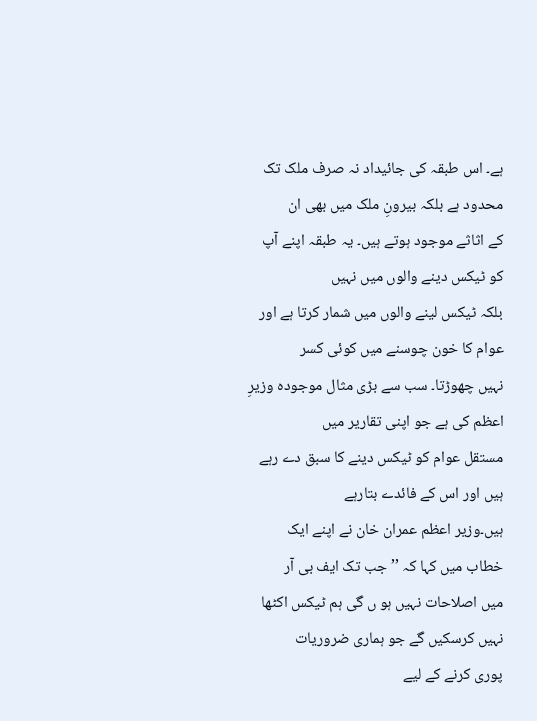ہے۔ اس طبقہ کی جائیداد نہ صرف ملک تک محدود ہے بلکہ بیرونِ ملک میں بھی ان
کے اثاثے موجود ہوتے ہیں۔ یہ طبقہ اپنے آپ کو ٹیکس دینے والوں میں نہیں
بلکہ ٹیکس لینے والوں میں شمار کرتا ہے اور عوام کا خون چوسنے میں کوئی کسر
نہیں چھوڑتا۔ سب سے بڑی مثال موجودہ وزیرِ اعظم کی ہے جو اپنی تقاریر میں
مستقل عوام کو ٹیکس دینے کا سبق دے رہے ہیں اور اس کے فائدے بتارہے
ہیں۔وزیر اعظم عمران خان نے اپنے ایک خطاب میں کہا کہ ’’ جب تک ایف بی آر
میں اصلاحات نہیں ہو ں گی ہم ٹیکس اکٹھا نہیں کرسکیں گے جو ہماری ضروریات
پوری کرنے کے لیے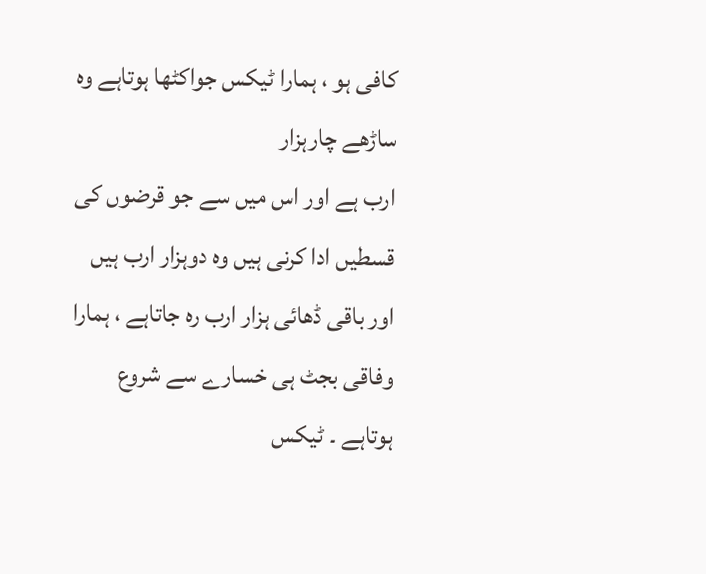کافی ہو ، ہمارا ٹیکس جواکٹھا ہوتاہے وہ ساڑھے چارہزار
ارب ہے اور اس میں سے جو قرضوں کی قسطیں ادا کرنی ہیں وہ دوہزار ارب ہیں
اور باقی ڈھائی ہزار ارب رہ جاتاہے ، ہمارا وفاقی بجٹ ہی خسارے سے شروع
ہوتاہے ۔ ٹیکس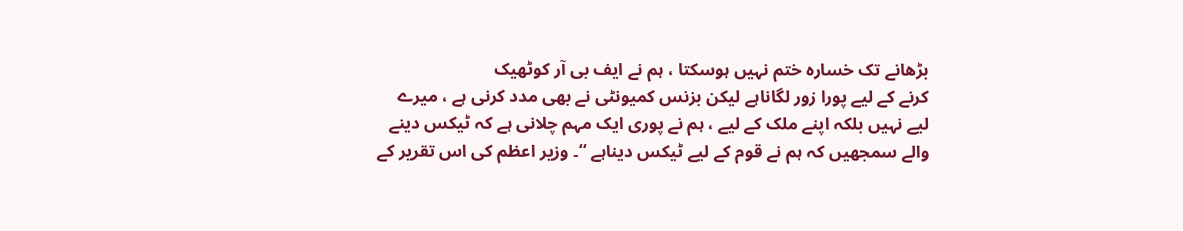بڑھانے تک خسارہ ختم نہیں ہوسکتا ، ہم نے ایف بی آر کوٹھیک
کرنے کے لیے پورا زور لگاناہے لیکن بزنس کمیونٹی نے بھی مدد کرنی ہے ، میرے
لیے نہیں بلکہ اپنے ملک کے لیے ، ہم نے پوری ایک مہم چلانی ہے کہ ٹیکس دینے
والے سمجھیں کہ ہم نے قوم کے لیے ٹیکس دیناہے ‘‘۔ وزیر اعظم کی اس تقریر کے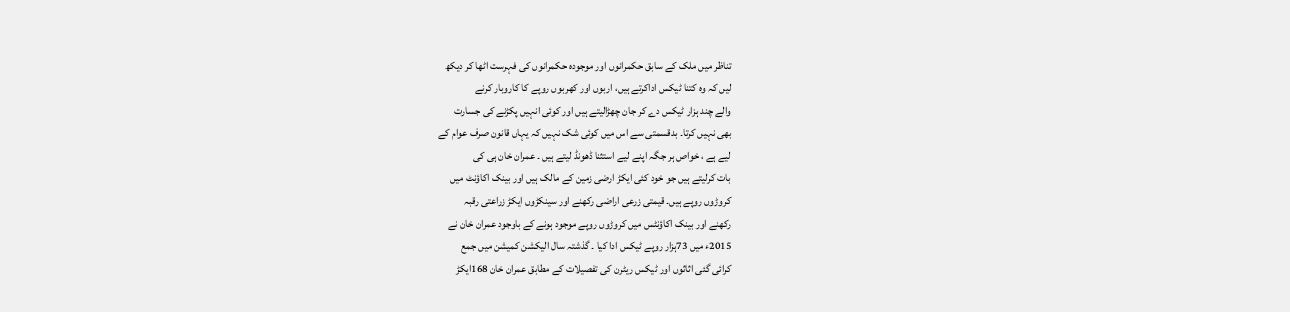تناظر میں ملک کے سابق حکمرانوں اور موجودہ حکمرانوں کی فہرست اٹھا کر دیکھ
لیں کہ وہ کتنا ٹیکس اداکرتے ہیں، اربوں اور کھربوں روپے کا کاروبار کرنے
والے چند ہزار ٹیکس دے کر جان چھڑالیتے ہیں اور کوئی انہیں پکڑنے کی جسارت
بھی نہیں کرتا۔ بدقسمتی سے اس میں کوئی شک نہیں کہ یہاں قانون صرف عوام کے
لیے ہے ، خواص ہر جگہ اپنے لیے استثنا ڈھونڈ لیتے ہیں ۔ عمران خان ہی کی
بات کرلیتے ہیں جو خود کئی ایکڑ ارضی زمین کے مالک ہیں اور بینک اکاؤنٹ میں
کروڑوں روپے ہیں۔ قیمتی زرعی اراضی رکھنے اور سینکڑوں ایکڑ زراعتی رقبہ
رکھنے اور بینک اکاؤنٹس میں کروڑوں روپے موجود ہونے کے باوجود عمران خان نے
2015ء میں 73ہزار روپے ٹیکس ادا کیا ۔ گذشتہ سال الیکشن کمیشن میں جمع
کرائی گئی اثاثوں اور ٹیکس ریٹرن کی تفصیلات کے مطابق عمران خان 168ایکڑ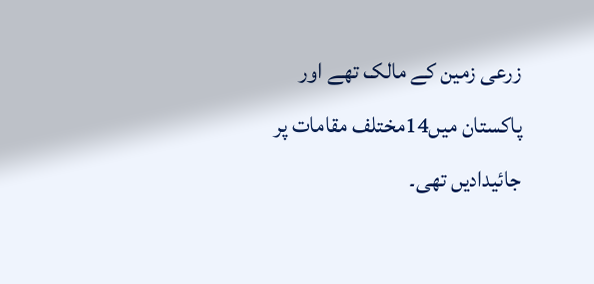زرعی زمین کے مالک تھے اور پاکستان میں14مختلف مقامات پر جائیدادیں تھی۔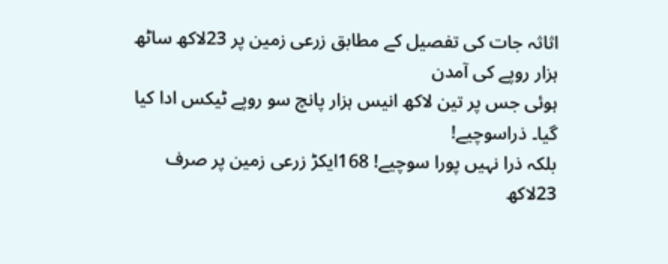اثاثہ جات کی تفصیل کے مطابق زرعی زمین پر 23لاکھ ساٹھ ہزار روپے کی آمدن
ہوئی جس پر تین لاکھ انیس ہزار پانچ سو روپے ٹیکس ادا کیا گیا۔ ذراسوچیے!
بلکہ ذرا نہیں پورا سوچیے! 168ایکڑ زرعی زمین پر صرف 23لاکھ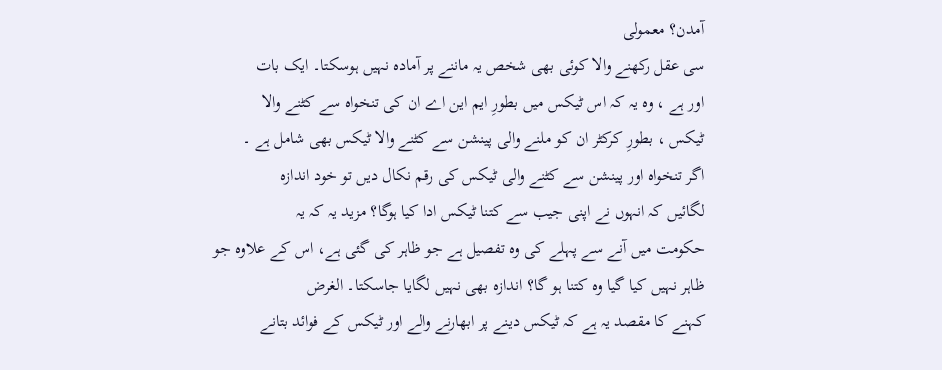آمدن؟ معمولی
سی عقل رکھنے والا کوئی بھی شخص یہ ماننے پر آمادہ نہیں ہوسکتا۔ ایک بات
اور ہے ، وہ یہ کہ اس ٹیکس میں بطورِ ایم این اے ان کی تنخواہ سے کٹنے والا
ٹیکس ، بطورِ کرکٹر ان کو ملنے والی پینشن سے کٹنے والا ٹیکس بھی شامل ہے ۔
اگر تنخواہ اور پینشن سے کٹنے والی ٹیکس کی رقم نکال دیں تو خود اندازہ
لگائیں کہ انہوں نے اپنی جیب سے کتنا ٹیکس ادا کیا ہوگا؟ مزید یہ کہ یہ
حکومت میں آنے سے پہلے کی وہ تفصیل ہے جو ظاہر کی گئی ہے، اس کے علاوہ جو
ظاہر نہیں کیا گیا وہ کتنا ہو گا؟ اندازہ بھی نہیں لگایا جاسکتا۔ الغرض
کہنے کا مقصد یہ ہے کہ ٹیکس دینے پر ابھارنے والے اور ٹیکس کے فوائد بتانے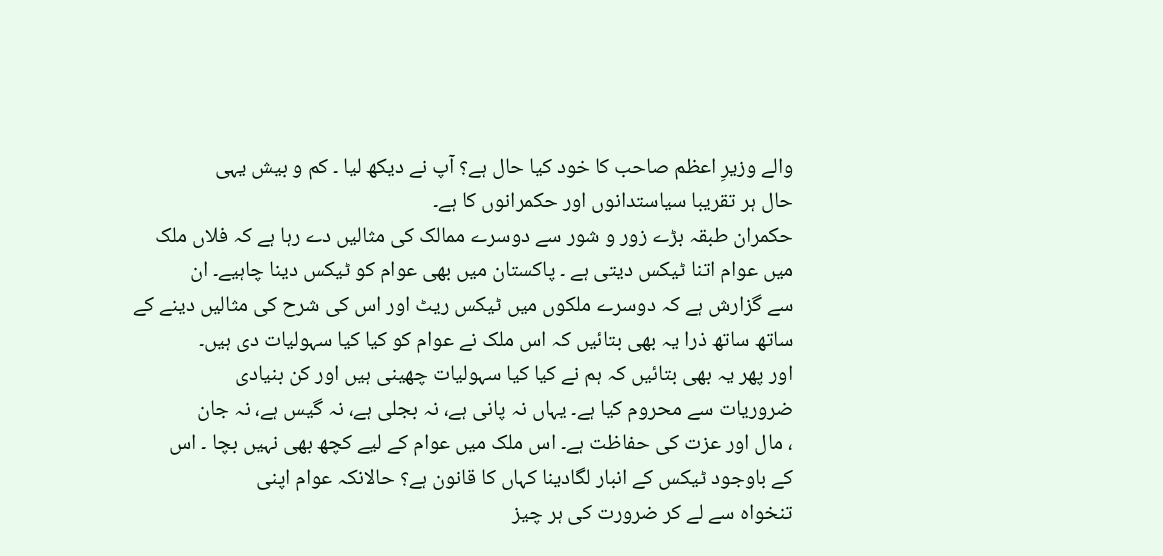والے وزیرِ اعظم صاحب کا خود کیا حال ہے؟ آپ نے دیکھ لیا ۔ کم و بیش یہی
حال ہر تقریبا سیاستدانوں اور حکمرانوں کا ہے۔
حکمران طبقہ بڑے زور و شور سے دوسرے ممالک کی مثالیں دے رہا ہے کہ فلاں ملک
میں عوام اتنا ٹیکس دیتی ہے ۔ پاکستان میں بھی عوام کو ٹیکس دینا چاہیے۔ ان
سے گزارش ہے کہ دوسرے ملکوں میں ٹیکس ریٹ اور اس کی شرح کی مثالیں دینے کے
ساتھ ساتھ ذرا یہ بھی بتائیں کہ اس ملک نے عوام کو کیا کیا سہولیات دی ہیں۔
اور پھر یہ بھی بتائیں کہ ہم نے کیا کیا سہولیات چھینی ہیں اور کن بنیادی
ضروریات سے محروم کیا ہے۔ یہاں نہ پانی ہے، نہ بجلی ہے، نہ گیس ہے، نہ جان
، مال اور عزت کی حفاظت ہے۔ اس ملک میں عوام کے لیے کچھ بھی نہیں بچا ۔ اس
کے باوجود ٹیکس کے انبار لگادینا کہاں کا قانون ہے؟ حالانکہ عوام اپنی
تنخواہ سے لے کر ضرورت کی ہر چیز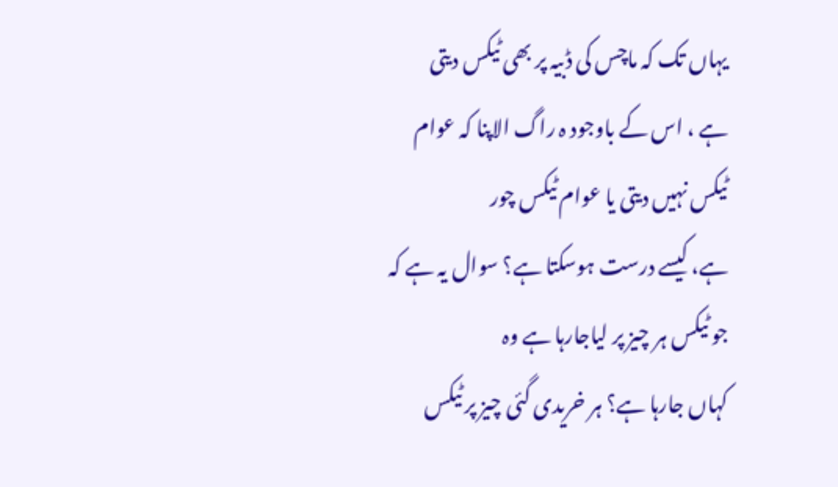یہاں تک کہ ماچس کی ڈبیہ پر بھی ٹیکس دیتی
ہے ، اس کے باوجود ہ راگ الاپنا کہ عوام ٹیکس نہیں دیتی یا عوام ٹیکس چور
ہے، کیسے درست ہوسکتا ہے؟ سوال یہ ہے کہ جو ٹیکس ہر چیز پر لیاجارہا ہے وہ
کہاں جارہا ہے؟ ہر خریدی گئی چیز پر ٹیکس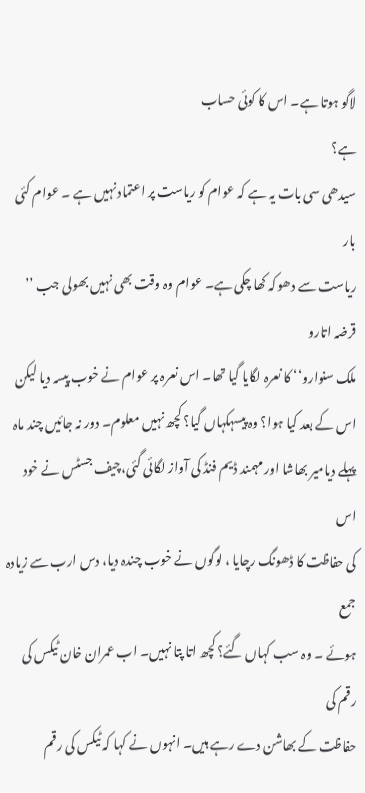لاگو ہوتا ہے۔ اس کا کوئی حساب
ہے؟
سیدھی سی بات یہ ہے کہ عوام کو ریاست پر اعتماد نہیں ہے ۔ عوام کئی بار
ریاست سے دھوکہ کھا چکی ہے۔ عوام وہ وقت بھی نہیں بھولی جب ’’ قرضہ اتارو
ملک سنوارو‘‘ کا نعرہ لگایا گیا تھا۔ اس نعرہ پر عوام نے خوب پیسہ دیا لیکن
اس کے بعد کیا ہوا؟ وہ پیسہکہاں گیا؟ کچھ نہیں معلوم۔ دور نہ جائیں چند ماہ
پہلے دیامیر بھاشا اور مہمند ڈیم فنڈ کی آواز لگائی گئی،چیف جسٹس نے خود اس
کی حفاظت کا ڈھونگ رچایا ، لوگوں نے خوب چندہ دیا، دس ارب سے زیادہ جمع
ہوئے ۔ وہ سب کہاں گئے؟ کچھ اتا پتا نہیں۔ اب عمران خان ٹیکس کی رقم کی
حفاظت کے بھاشن دے رہے ہیں۔ انہوں نے کہا کہ ٹیکس کی رقم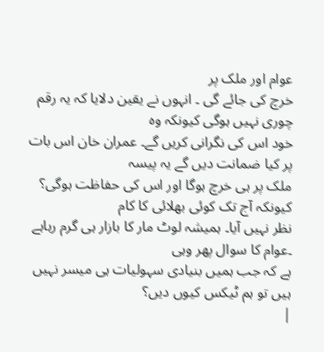عوام اور ملک پر
خرچ کی جائے گی ۔ انہوں نے یقین دلایا کہ یہ رقم چوری نہیں ہوگی کیونکہ وہ
خود اس کی نگرانی کریں گے۔ عمران خان اس بات پر کیا ضمانت دیں گے یہ پیسہ
ملک پر ہی خرچ ہوگا اور اس کی حفاظت ہوگی؟ کیونکہ آج تک کوئی بھلائی کا کام
نظر نہیں آیا۔ ہمیشہ لوٹ مار کا بازار ہی گرم رہاہے ۔عوام کا سوال پھر وہی
ہے کہ جب ہمیں بنیادی سہولیات ہی میسر نہیں ہیں تو ہم ٹیکس کیوں دیں؟
|